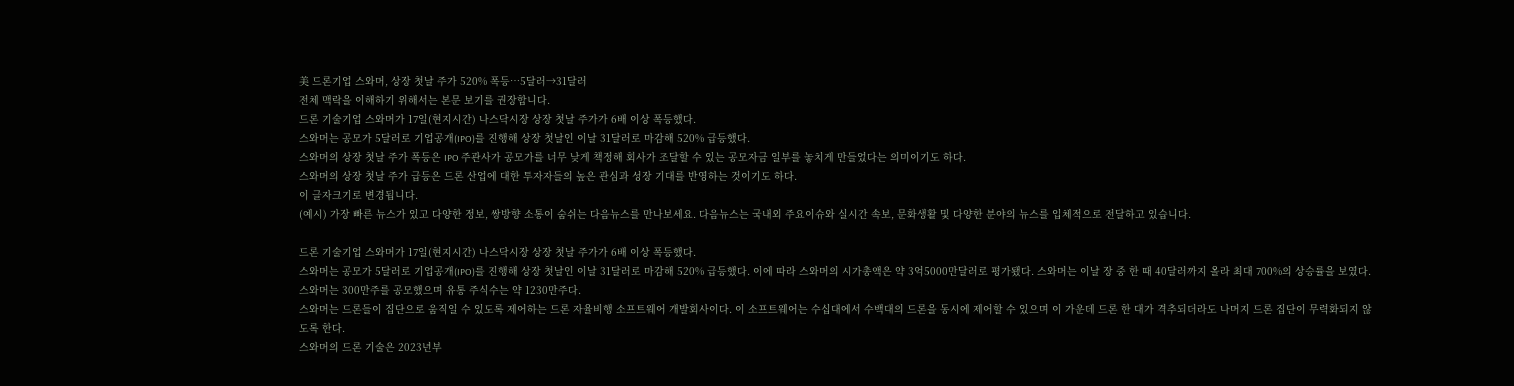美 드론기업 스와머, 상장 첫날 주가 520% 폭등…5달러→31달러
전체 맥락을 이해하기 위해서는 본문 보기를 권장합니다.
드론 기술기업 스와머가 17일(현지시간) 나스닥시장 상장 첫날 주가가 6배 이상 폭등했다.
스와머는 공모가 5달러로 기업공개(IPO)를 진행해 상장 첫날인 이날 31달러로 마감해 520% 급등했다.
스와머의 상장 첫날 주가 폭등은 IPO 주관사가 공모가를 너무 낮게 책정해 회사가 조달할 수 있는 공모자금 일부를 놓치게 만들었다는 의미이기도 하다.
스와머의 상장 첫날 주가 급등은 드론 산업에 대한 투자자들의 높은 관심과 성장 기대를 반영하는 것이기도 하다.
이 글자크기로 변경됩니다.
(예시) 가장 빠른 뉴스가 있고 다양한 정보, 쌍방향 소통이 숨쉬는 다음뉴스를 만나보세요. 다음뉴스는 국내외 주요이슈와 실시간 속보, 문화생활 및 다양한 분야의 뉴스를 입체적으로 전달하고 있습니다.

드론 기술기업 스와머가 17일(현지시간) 나스닥시장 상장 첫날 주가가 6배 이상 폭등했다.
스와머는 공모가 5달러로 기업공개(IPO)를 진행해 상장 첫날인 이날 31달러로 마감해 520% 급등했다. 이에 따라 스와머의 시가총액은 약 3억5000만달러로 평가됐다. 스와머는 이날 장 중 한 때 40달러까지 올라 최대 700%의 상승률을 보였다. 스와머는 300만주를 공모했으며 유통 주식수는 약 1230만주다.
스와머는 드론들이 집단으로 움직일 수 있도록 제어하는 드론 자율비행 소프트웨어 개발회사이다. 이 소프트웨어는 수십대에서 수백대의 드론을 동시에 제어할 수 있으며 이 가운데 드론 한 대가 격추되더라도 나머지 드론 집단이 무력화되지 않도록 한다.
스와머의 드론 기술은 2023년부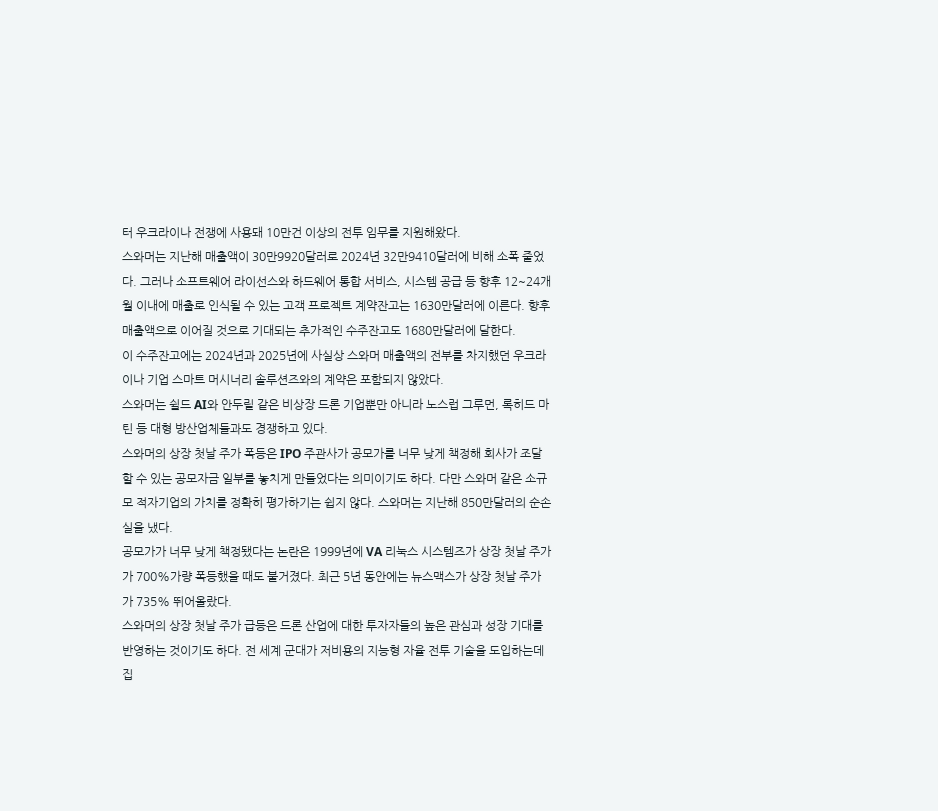터 우크라이나 전쟁에 사용돼 10만건 이상의 전투 임무를 지원해왔다.
스와머는 지난해 매출액이 30만9920달러로 2024년 32만9410달러에 비해 소폭 줄었다. 그러나 소프트웨어 라이선스와 하드웨어 통합 서비스, 시스템 공급 등 향후 12~24개월 이내에 매출로 인식될 수 있는 고객 프로젝트 계약잔고는 1630만달러에 이른다. 향후 매출액으로 이어질 것으로 기대되는 추가적인 수주잔고도 1680만달러에 달한다.
이 수주잔고에는 2024년과 2025년에 사실상 스와머 매출액의 전부를 차지했던 우크라이나 기업 스마트 머시너리 솔루션즈와의 계약은 포함되지 않았다.
스와머는 쉴드 AI와 안두릴 같은 비상장 드론 기업뿐만 아니라 노스럽 그루먼, 록히드 마틴 등 대형 방산업체들과도 경쟁하고 있다.
스와머의 상장 첫날 주가 폭등은 IPO 주관사가 공모가를 너무 낮게 책정해 회사가 조달할 수 있는 공모자금 일부를 놓치게 만들었다는 의미이기도 하다. 다만 스와머 같은 소규모 적자기업의 가치를 정확히 평가하기는 쉽지 않다. 스와머는 지난해 850만달러의 순손실을 냈다.
공모가가 너무 낮게 책정됐다는 논란은 1999년에 VA 리눅스 시스템즈가 상장 첫날 주가가 700%가량 폭등했을 때도 불거졌다. 최근 5년 동안에는 뉴스맥스가 상장 첫날 주가가 735% 뛰어올랐다.
스와머의 상장 첫날 주가 급등은 드론 산업에 대한 투자자들의 높은 관심과 성장 기대를 반영하는 것이기도 하다. 전 세계 군대가 저비용의 지능형 자율 전투 기술을 도입하는데 집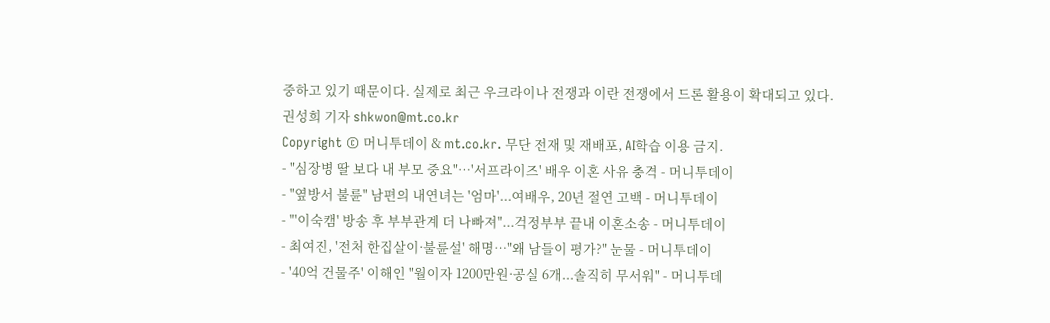중하고 있기 때문이다. 실제로 최근 우크라이나 전쟁과 이란 전쟁에서 드론 활용이 확대되고 있다.
권성희 기자 shkwon@mt.co.kr
Copyright © 머니투데이 & mt.co.kr. 무단 전재 및 재배포, AI학습 이용 금지.
- "심장병 딸 보다 내 부모 중요"…'서프라이즈' 배우 이혼 사유 충격 - 머니투데이
- "옆방서 불륜" 남편의 내연녀는 '엄마'...여배우, 20년 절연 고백 - 머니투데이
- "'이숙캠' 방송 후 부부관계 더 나빠져"...걱정부부 끝내 이혼소송 - 머니투데이
- 최여진, '전처 한집살이·불륜설' 해명…"왜 남들이 평가?" 눈물 - 머니투데이
- '40억 건물주' 이해인 "월이자 1200만원·공실 6개...솔직히 무서워" - 머니투데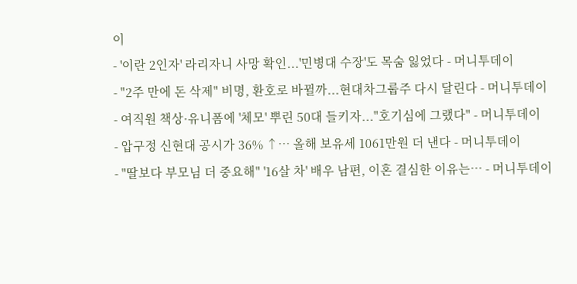이
- '이란 2인자' 라리자니 사망 확인...'민병대 수장'도 목숨 잃었다 - 머니투데이
- "2주 만에 돈 삭제" 비명, 환호로 바뀔까...현대차그룹주 다시 달린다 - 머니투데이
- 여직원 책상·유니폼에 '체모' 뿌린 50대 들키자..."호기심에 그랬다" - 머니투데이
- 압구정 신현대 공시가 36% ↑… 올해 보유세 1061만원 더 낸다 - 머니투데이
- "딸보다 부모님 더 중요해" '16살 차' 배우 남편, 이혼 결심한 이유는… - 머니투데이